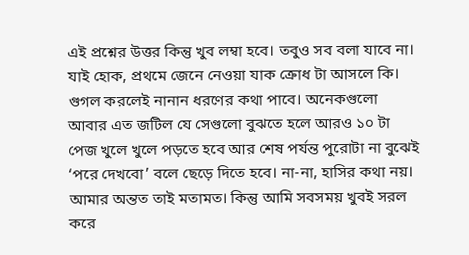এই প্রশ্নের উত্তর কিন্তু খুব লম্বা হবে। তবুও সব বলা যাবে না।
যাই হোক, প্রথমে জেনে নেওয়া যাক ক্রোধ টা আসলে কি। গুগল করলেই নানান ধরণের কথা পাবে। অনেকগুলো আবার এত জটিল যে সেগুলো বুঝতে হলে আরও ১০ টা পেজ খুলে খুলে পড়তে হবে আর শেষ পর্যন্ত পুরোটা না বুঝেই ‘পরে দেখবো’ বলে ছেড়ে দিতে হবে। না-না, হাসির কথা নয়। আমার অন্তত তাই মতামত। কিন্তু আমি সবসময় খুবই সরল করে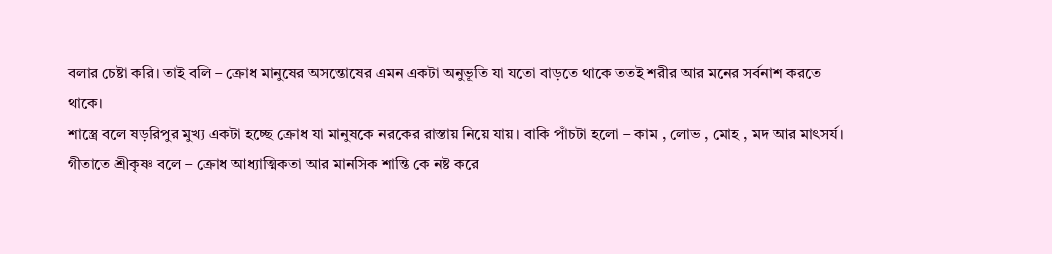বলার চেষ্টা করি। তাই বলি – ক্রোধ মানুষের অসন্তোষের এমন একটা অনুভূতি যা যতো বাড়তে থাকে ততই শরীর আর মনের সর্বনাশ করতে থাকে।
শাস্ত্রে বলে ষড়রিপুর মুখ্য একটা হচ্ছে ক্রোধ যা মানুষকে নরকের রাস্তায় নিয়ে যায়। বাকি পাঁচটা হলো – কাম , লোভ , মোহ , মদ আর মাৎসর্য।
গীতাতে শ্রীকৃষ্ণ বলে – ক্রোধ আধ্যাত্মিকতা আর মানসিক শান্তি কে নষ্ট করে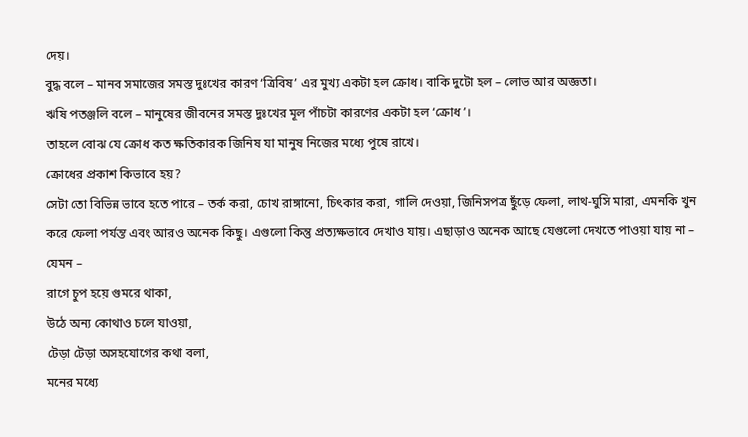দেয়।
বুদ্ধ বলে – মানব সমাজের সমস্ত দুঃখের কারণ ‘ত্রিবিষ’ এর মুখ্য একটা হল ক্রোধ। বাকি দুটো হল – লোভ আর অজ্ঞতা।
ঋষি পতঞ্জলি বলে – মানুষের জীবনের সমস্ত দুঃখের মূল পাঁচটা কারণের একটা হল ‘ক্রোধ’।
তাহলে বোঝ যে ক্রোধ কত ক্ষতিকারক জিনিষ যা মানুষ নিজের মধ্যে পুষে রাখে।
ক্রোধের প্রকাশ কিভাবে হয়?
সেটা তো বিভিন্ন ভাবে হতে পারে – তর্ক করা, চোখ রাঙ্গানো, চিৎকার করা, গালি দেওয়া, জিনিসপত্র ছুঁড়ে ফেলা, লাথ-ঘুসি মারা, এমনকি খুন করে ফেলা পর্যন্ত এবং আরও অনেক কিছু। এগুলো কিন্তু প্রত্যক্ষভাবে দেখাও যায়। এছাড়াও অনেক আছে যেগুলো দেখতে পাওয়া যায় না – যেমন –
রাগে চুপ হয়ে গুমরে থাকা,
উঠে অন্য কোথাও চলে যাওয়া,
টেড়া টেড়া অসহযোগের কথা বলা,
মনের মধ্যে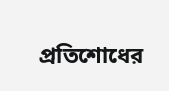প্রতিশোধের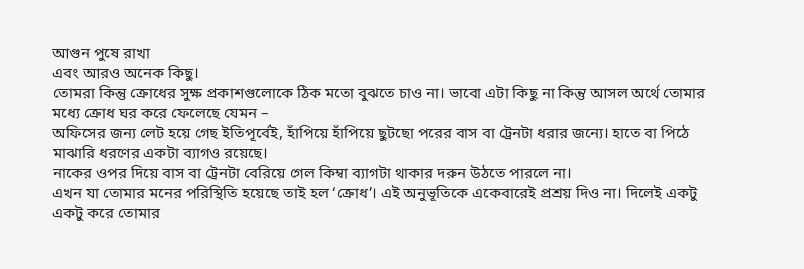আগুন পুষে রাখা
এবং আরও অনেক কিছু।
তোমরা কিন্তু ক্রোধের সুক্ষ প্রকাশগুলোকে ঠিক মতো বুঝতে চাও না। ভাবো এটা কিছু না কিন্তু আসল অর্থে তোমার মধ্যে ক্রোধ ঘর করে ফেলেছে যেমন –
অফিসের জন্য লেট হয়ে গেছ ইতিপূর্বেই, হাঁপিয়ে হাঁপিয়ে ছুটছো পরের বাস বা ট্রেনটা ধরার জন্যে। হাতে বা পিঠে মাঝারি ধরণের একটা ব্যাগও রয়েছে।
নাকের ওপর দিয়ে বাস বা ট্রেনটা বেরিয়ে গেল কিম্বা ব্যাগটা থাকার দরুন উঠতে পারলে না।
এখন যা তোমার মনের পরিস্থিতি হয়েছে তাই হল ‘ক্রোধ’। এই অনুভূতিকে একেবারেই প্রশ্রয় দিও না। দিলেই একটু একটু করে তোমার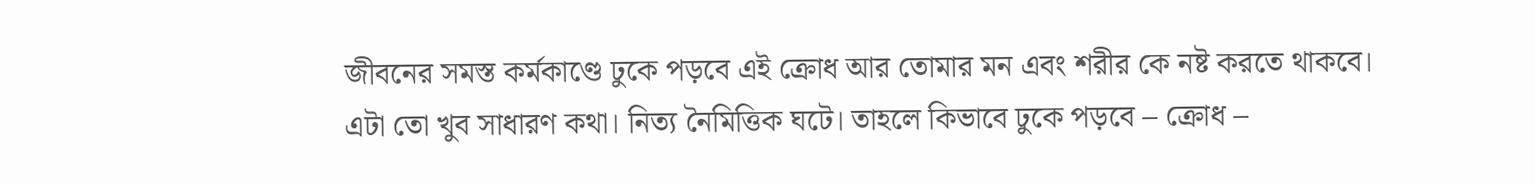জীবনের সমস্ত কর্মকাণ্ডে ঢুকে পড়বে এই ক্রোধ আর তোমার মন এবং শরীর কে নষ্ট করতে থাকবে।
এটা তো খুব সাধারণ কথা। নিত্য নৈমিত্তিক ঘটে। তাহলে কিভাবে ঢুকে পড়বে – ক্রোধ –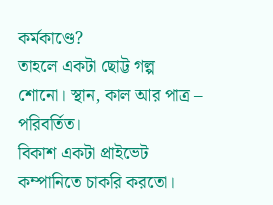কর্মকাণ্ডে?
তাহলে একটা ছোট্ট গল্প শোনো। স্থান, কাল আর পাত্র – পরিবর্তিত।
বিকাশ একটা প্রাইভেট কম্পানিতে চাকরি করতো।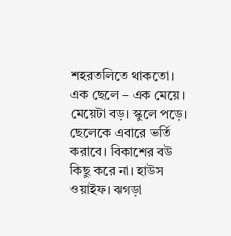শহরতলিতে থাকতো। এক ছেলে – এক মেয়ে। মেয়েটা বড়। স্কুলে পড়ে। ছেলেকে এবারে ভর্তি করাবে। বিকাশের বউ কিছু করে না। হাউস ওয়াইফ। ঝগড়া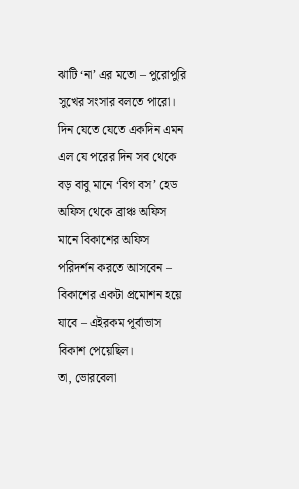ঝাটি ‘না’ এর মতো – পুরোপুরি সুখের সংসার বলতে পারো।
দিন যেতে যেতে একদিন এমন এল যে পরের দিন সব থেকে বড় বাবু মানে ‘বিগ বস’ হেড অফিস থেকে ব্রাঞ্চ অফিস মানে বিকাশের অফিস পরিদর্শন করতে আসবেন – বিকাশের একটা প্রমোশন হয়ে যাবে – এইরকম পূর্বাভাস বিকাশ পেয়েছিল।
তা, ভোরবেলা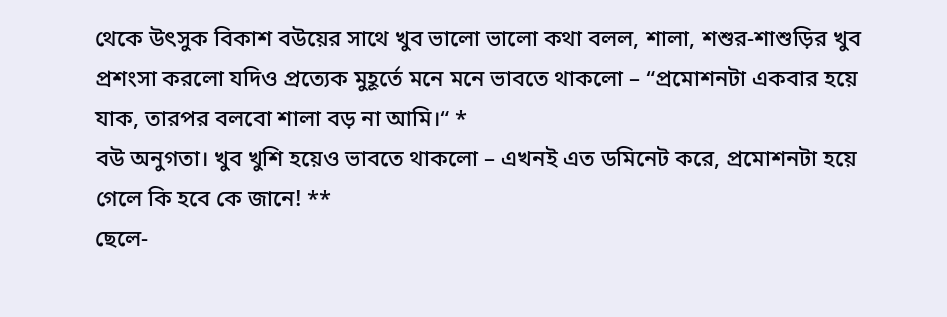থেকে উৎসুক বিকাশ বউয়ের সাথে খুব ভালো ভালো কথা বলল, শালা, শশুর-শাশুড়ির খুব প্রশংসা করলো যদিও প্রত্যেক মুহূর্তে মনে মনে ভাবতে থাকলো – “প্রমোশনটা একবার হয়ে যাক, তারপর বলবো শালা বড় না আমি।“ *
বউ অনুগতা। খুব খুশি হয়েও ভাবতে থাকলো – এখনই এত ডমিনেট করে, প্রমোশনটা হয়ে গেলে কি হবে কে জানে! **
ছেলে-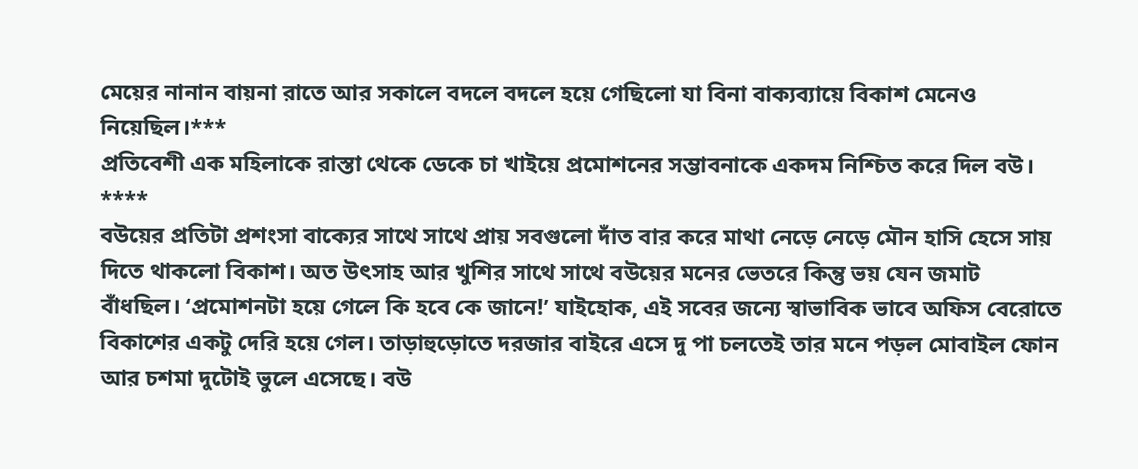মেয়ের নানান বায়না রাতে আর সকালে বদলে বদলে হয়ে গেছিলো যা বিনা বাক্যব্যায়ে বিকাশ মেনেও নিয়েছিল।***
প্রতিবেশী এক মহিলাকে রাস্তা থেকে ডেকে চা খাইয়ে প্রমোশনের সম্ভাবনাকে একদম নিশ্চিত করে দিল বউ। ****
বউয়ের প্রতিটা প্রশংসা বাক্যের সাথে সাথে প্রায় সবগুলো দাঁত বার করে মাথা নেড়ে নেড়ে মৌন হাসি হেসে সায় দিতে থাকলো বিকাশ। অত উৎসাহ আর খুশির সাথে সাথে বউয়ের মনের ভেতরে কিন্তু ভয় যেন জমাট বাঁধছিল। ‘প্রমোশনটা হয়ে গেলে কি হবে কে জানে!’ যাইহোক, এই সবের জন্যে স্বাভাবিক ভাবে অফিস বেরোতে বিকাশের একটু দেরি হয়ে গেল। তাড়াহুড়োতে দরজার বাইরে এসে দু পা চলতেই তার মনে পড়ল মোবাইল ফোন আর চশমা দুটোই ভুলে এসেছে। বউ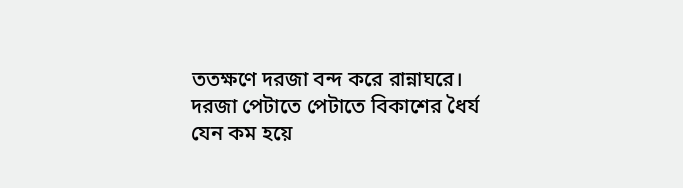ততক্ষণে দরজা বন্দ করে রান্নাঘরে। দরজা পেটাতে পেটাতে বিকাশের ধৈর্য যেন কম হয়ে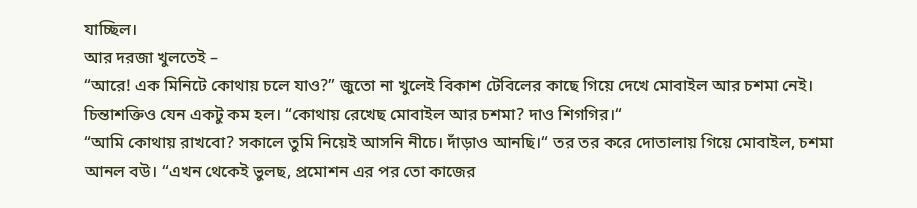যাচ্ছিল।
আর দরজা খুলতেই –
“আরে! এক মিনিটে কোথায় চলে যাও?” জুতো না খুলেই বিকাশ টেবিলের কাছে গিয়ে দেখে মোবাইল আর চশমা নেই। চিন্তাশক্তিও যেন একটু কম হল। “কোথায় রেখেছ মোবাইল আর চশমা? দাও শিগগির।“
“আমি কোথায় রাখবো? সকালে তুমি নিয়েই আসনি নীচে। দাঁড়াও আনছি।“ তর তর করে দোতালায় গিয়ে মোবাইল, চশমা আনল বউ। “এখন থেকেই ভুলছ, প্রমোশন এর পর তো কাজের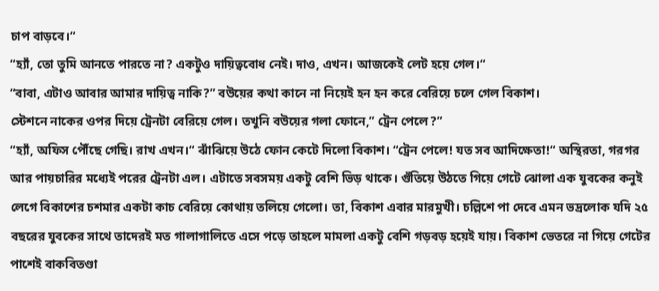চাপ বাড়বে।“
“হ্যাঁ, তো তুমি আনতে পারতে না? একটুও দায়িত্ববোধ নেই। দাও, এখন। আজকেই লেট হয়ে গেল।“
“বাবা, এটাও আবার আমার দায়িত্ব নাকি?” বউয়ের কথা কানে না নিয়েই হন হন করে বেরিয়ে চলে গেল বিকাশ।
স্টেশনে নাকের ওপর দিয়ে ট্রেনটা বেরিয়ে গেল। তখুনি বউয়ের গলা ফোনে,” ট্রেন পেলে?”
“হ্যাঁ, অফিস পৌঁছে গেছি। রাখ এখন।“ ঝাঁঝিয়ে উঠে ফোন কেটে দিলো বিকাশ। “ট্রেন পেলে! যত সব আদিক্ষেতা!“ অস্থিরতা, গরগর আর পায়চারির মধ্যেই পরের ট্রেনটা এল। এটাতে সবসময় একটু বেশি ভিড় থাকে। গুঁতিয়ে উঠতে গিয়ে গেটে ঝোলা এক যুবকের কনুই লেগে বিকাশের চশমার একটা কাচ বেরিয়ে কোথায় তলিয়ে গেলো। তা, বিকাশ এবার মারমুখী। চল্লিশে পা দেবে এমন ভদ্রলোক যদি ২৫ বছরের যুবকের সাথে তাদেরই মত গালাগালিতে এসে পড়ে তাহলে মামলা একটু বেশি গড়বড় হয়েই যায়। বিকাশ ভেতরে না গিয়ে গেটের পাশেই বাকবিতণ্ডা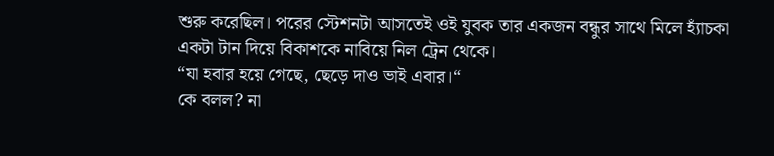শুরু করেছিল। পরের স্টেশনটা আসতেই ওই যুবক তার একজন বন্ধুর সাথে মিলে হ্যাঁচকা একটা টান দিয়ে বিকাশকে নাবিয়ে নিল ট্রেন থেকে।
“যা হবার হয়ে গেছে, ছেড়ে দাও ভাই এবার।“
কে বলল? না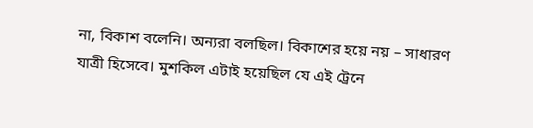না, বিকাশ বলেনি। অন্যরা বলছিল। বিকাশের হয়ে নয় – সাধারণ যাত্রী হিসেবে। মুশকিল এটাই হয়েছিল যে এই ট্রেনে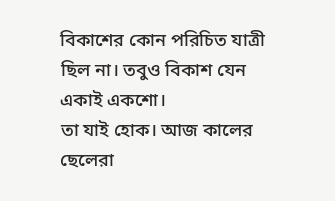বিকাশের কোন পরিচিত যাত্রী ছিল না। তবুও বিকাশ যেন একাই একশো।
তা যাই হোক। আজ কালের ছেলেরা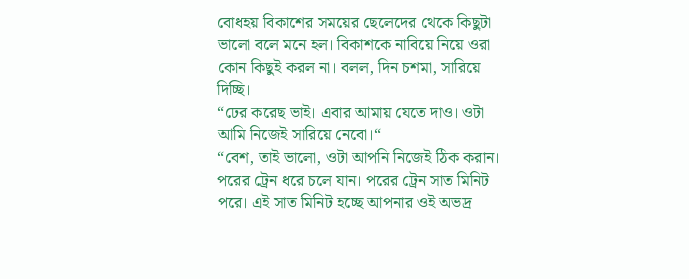বোধহয় বিকাশের সময়ের ছেলেদের থেকে কিছুটা ভালো বলে মনে হল। বিকাশকে নাবিয়ে নিয়ে ওরা কোন কিছুই করল না। বলল, দিন চশমা, সারিয়ে দিচ্ছি।
“ঢের করেছ ভাই। এবার আমায় যেতে দাও। ওটা আমি নিজেই সারিয়ে নেবো।“
“বেশ, তাই ভালো, ওটা আপনি নিজেই ঠিক করান। পরের ট্রেন ধরে চলে যান। পরের ট্রেন সাত মিনিট পরে। এই সাত মিনিট হচ্ছে আপনার ওই অভদ্র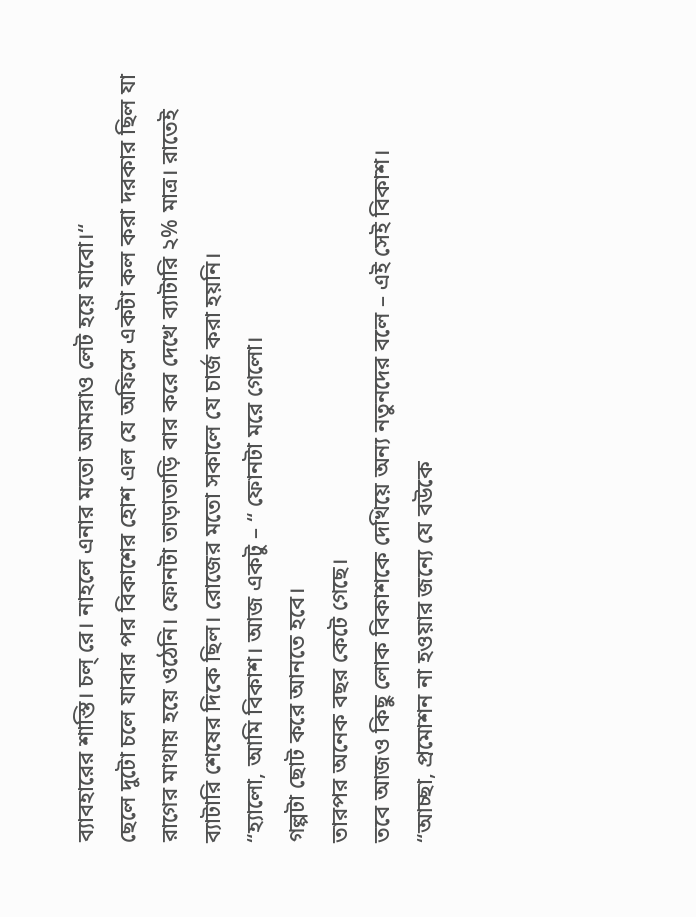ব্যাবহারের শাস্তি। চল্ রে। নাহলে এনার মতো আমরাও লেট হয়ে যাবো।“
ছেলে দুটো চলে যাবার পর বিকাশের হোশ এল যে অফিসে একটা কল করা দরকার ছিল যা রাগের মাথায় হয়ে ওঠেনি। ফোনটা তাড়াতাড়ি বার করে দেখে ব্যাটারি ২% মাত্র। রাতেই ব্যাটারি শেষের দিকে ছিল। রোজের মতো সকালে যে চার্জ করা হয়নি।
“হ্যালো, আমি বিকাশ। আজ একটু – “ ফোনটা মরে গেলো।
গল্পটা ছোট করে আনতে হবে।
তারপর অনেক বছর কেটে গেছে।
তবে আজও কিছু লোক বিকাশকে দেখিয়ে অন্য নতুনদের বলে – এই সেই বিকাশ।
“আচ্ছা, প্রমোশন না হওয়ার জন্যে যে বউকে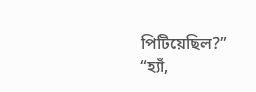পিটিয়েছিল?”
“হ্যাঁ,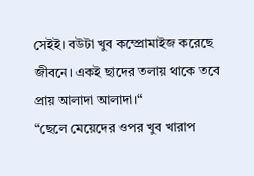সেইই। বউটা খুব কম্প্রোমাইজ করেছে জীবনে। একই ছাদের তলায় থাকে তবে প্রায় আলাদা আলাদা।“
“ছেলে মেয়েদের ওপর খুব খারাপ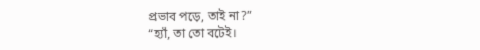প্রভাব পড়ে, তাই না?”
“হ্যাঁ, তা তো বটেই।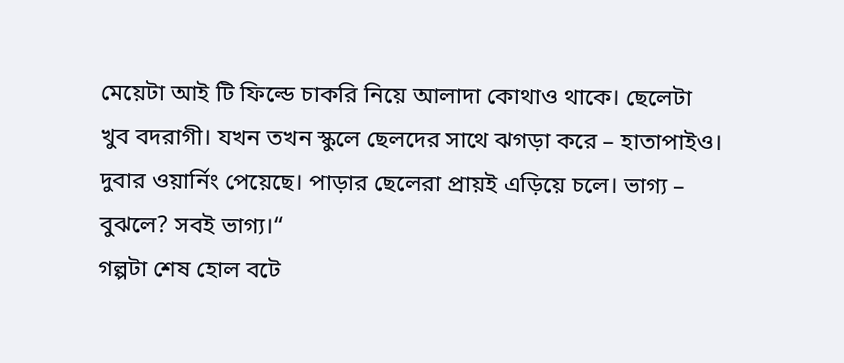মেয়েটা আই টি ফিল্ডে চাকরি নিয়ে আলাদা কোথাও থাকে। ছেলেটা খুব বদরাগী। যখন তখন স্কুলে ছেলদের সাথে ঝগড়া করে – হাতাপাইও। দুবার ওয়ার্নিং পেয়েছে। পাড়ার ছেলেরা প্রায়ই এড়িয়ে চলে। ভাগ্য – বুঝলে? সবই ভাগ্য।“
গল্পটা শেষ হোল বটে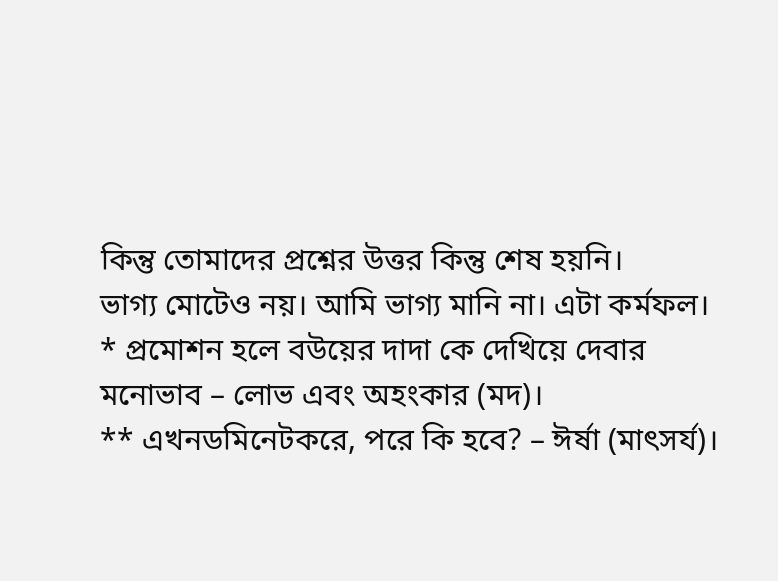কিন্তু তোমাদের প্রশ্নের উত্তর কিন্তু শেষ হয়নি।
ভাগ্য মোটেও নয়। আমি ভাগ্য মানি না। এটা কর্মফল।
* প্রমোশন হলে বউয়ের দাদা কে দেখিয়ে দেবার মনোভাব – লোভ এবং অহংকার (মদ)।
** এখনডমিনেটকরে, পরে কি হবে? – ঈর্ষা (মাৎসর্য)।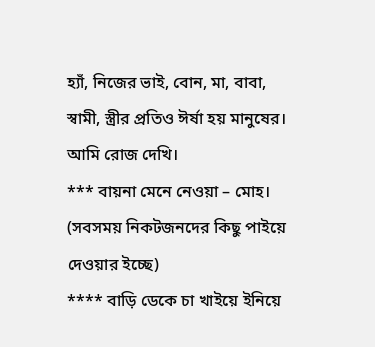হ্যাঁ, নিজের ভাই, বোন, মা, বাবা, স্বামী, স্ত্রীর প্রতিও ঈর্ষা হয় মানুষের। আমি রোজ দেখি।
*** বায়না মেনে নেওয়া – মোহ। (সবসময় নিকটজনদের কিছু পাইয়ে দেওয়ার ইচ্ছে)
**** বাড়ি ডেকে চা খাইয়ে ইনিয়ে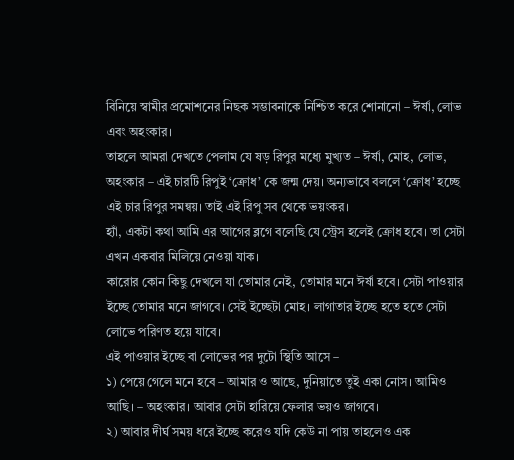বিনিয়ে স্বামীর প্রমোশনের নিছক সম্ভাবনাকে নিশ্চিত করে শোনানো – ঈর্ষা, লোভ এবং অহংকার।
তাহলে আমরা দেখতে পেলাম যে ষড় রিপুর মধ্যে মুখ্যত – ঈর্ষা, মোহ, লোভ, অহংকার – এই চারটি রিপুই ‘ক্রোধ’ কে জন্ম দেয়। অন্যভাবে বললে ‘ক্রোধ’ হচ্ছে এই চার রিপুর সমন্বয়। তাই এই রিপু সব থেকে ভয়ংকর।
হ্যাঁ, একটা কথা আমি এর আগের ব্লগে বলেছি যে স্ট্রেস হলেই ক্রোধ হবে। তা সেটা এখন একবার মিলিয়ে নেওয়া যাক।
কারোর কোন কিছু দেখলে যা তোমার নেই, তোমার মনে ঈর্ষা হবে। সেটা পাওয়ার ইচ্ছে তোমার মনে জাগবে। সেই ইচ্ছেটা মোহ। লাগাতার ইচ্ছে হতে হতে সেটা লোভে পরিণত হয়ে যাবে।
এই পাওয়ার ইচ্ছে বা লোভের পর দুটো স্থিতি আসে –
১) পেয়ে গেলে মনে হবে – আমার ও আছে, দুনিয়াতে তুই একা নোস। আমিও আছি। – অহংকার। আবার সেটা হারিয়ে ফেলার ভয়ও জাগবে।
২) আবার দীর্ঘ সময় ধরে ইচ্ছে করেও যদি কেউ না পায় তাহলেও এক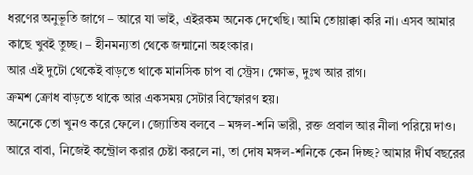ধরণের অনুভূতি জাগে – আরে যা ভাই, এইরকম অনেক দেখেছি। আমি তোয়াক্কা করি না। এসব আমার কাছে খুবই তুচ্ছ। – হীনমন্যতা থেকে জন্মানো অহংকার।
আর এই দুটো থেকেই বাড়তে থাকে মানসিক চাপ বা স্ট্রেস। ক্ষোভ, দুঃখ আর রাগ।
ক্রমশ ক্রোধ বাড়তে থাকে আর একসময় সেটার বিস্ফোরণ হয়।
অনেকে তো খুনও করে ফেলে। জ্যোতিষ বলবে – মঙ্গল-শনি ভারী, রক্ত প্রবাল আর নীলা পরিয়ে দাও। আরে বাবা, নিজেই কন্ট্রোল করার চেষ্টা করলে না, তা দোষ মঙ্গল-শনিকে কেন দিচ্ছ? আমার দীর্ঘ বছরের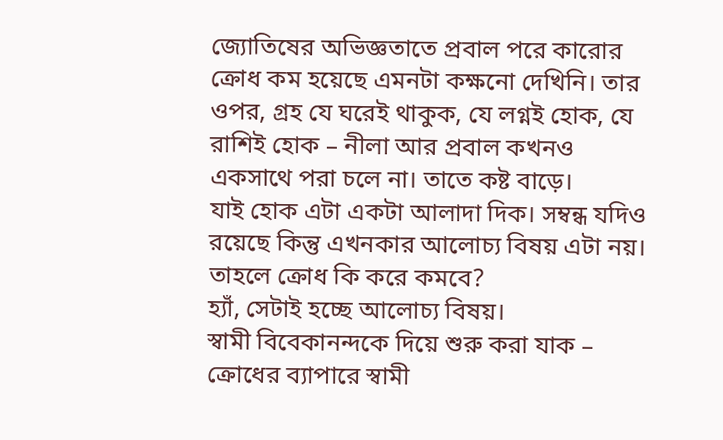জ্যোতিষের অভিজ্ঞতাতে প্রবাল পরে কারোর ক্রোধ কম হয়েছে এমনটা কক্ষনো দেখিনি। তার ওপর, গ্রহ যে ঘরেই থাকুক, যে লগ্নই হোক, যে রাশিই হোক – নীলা আর প্রবাল কখনও একসাথে পরা চলে না। তাতে কষ্ট বাড়ে।
যাই হোক এটা একটা আলাদা দিক। সম্বন্ধ যদিও রয়েছে কিন্তু এখনকার আলোচ্য বিষয় এটা নয়।
তাহলে ক্রোধ কি করে কমবে?
হ্যাঁ, সেটাই হচ্ছে আলোচ্য বিষয়।
স্বামী বিবেকানন্দকে দিয়ে শুরু করা যাক –
ক্রোধের ব্যাপারে স্বামী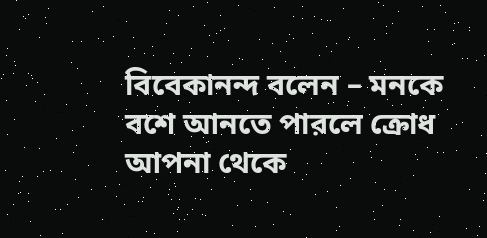বিবেকানন্দ বলেন – মনকে বশে আনতে পারলে ক্রোধ আপনা থেকে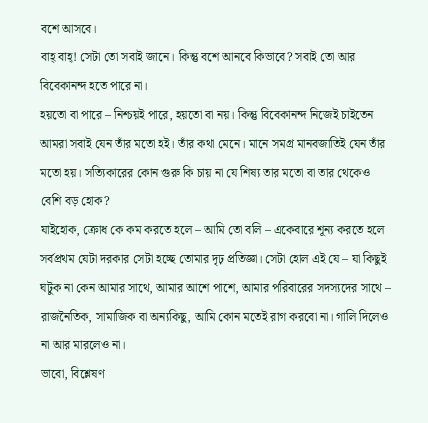বশে আসবে।
বাহ্ বাহ্! সেটা তো সবাই জানে। কিন্তু বশে আনবে কিভাবে? সবাই তো আর বিবেকানন্দ হতে পারে না।
হয়তো বা পারে – নিশ্চয়ই পারে, হয়তো বা নয়। কিন্তু বিবেকানন্দ নিজেই চাইতেন আমরা সবাই যেন তাঁর মতো হই। তাঁর কথা মেনে। মানে সমগ্র মানবজাতিই যেন তাঁর মতো হয়। সত্যিকারের কোন গুরু কি চায় না যে শিষ্য তার মতো বা তার থেকেও বেশি বড় হোক?
যাইহোক, ক্রোধ কে কম করতে হলে – আমি তো বলি – একেবারে শূন্য করতে হলে সর্বপ্রথম যেটা দরকার সেটা হচ্ছে তোমার দৃঢ় প্রতিজ্ঞা। সেটা হোল এই যে – যা কিছুই ঘটুক না কেন আমার সাথে, আমার আশে পাশে, আমার পরিবারের সদস্যদের সাথে – রাজনৈতিক, সামাজিক বা অন্যকিছু, আমি কোন মতেই রাগ করবো না। গালি দিলেও না আর মারলেও না।
ভাবো, বিশ্লেষণ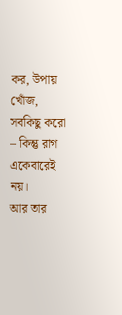কর, উপায় খোঁজ, সবকিছু করো – কিন্তু রাগ একেবারেই নয়।
আর তার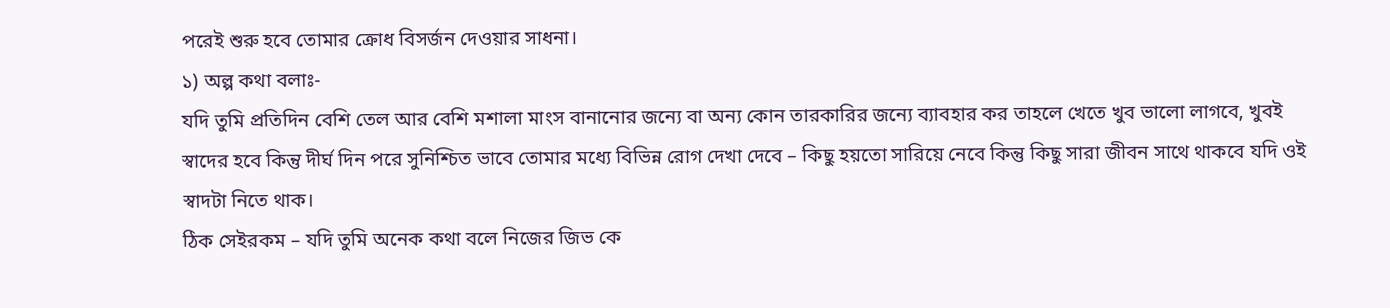পরেই শুরু হবে তোমার ক্রোধ বিসর্জন দেওয়ার সাধনা।
১) অল্প কথা বলাঃ-
যদি তুমি প্রতিদিন বেশি তেল আর বেশি মশালা মাংস বানানোর জন্যে বা অন্য কোন তারকারির জন্যে ব্যাবহার কর তাহলে খেতে খুব ভালো লাগবে, খুবই স্বাদের হবে কিন্তু দীর্ঘ দিন পরে সুনিশ্চিত ভাবে তোমার মধ্যে বিভিন্ন রোগ দেখা দেবে – কিছু হয়তো সারিয়ে নেবে কিন্তু কিছু সারা জীবন সাথে থাকবে যদি ওই স্বাদটা নিতে থাক।
ঠিক সেইরকম – যদি তুমি অনেক কথা বলে নিজের জিভ কে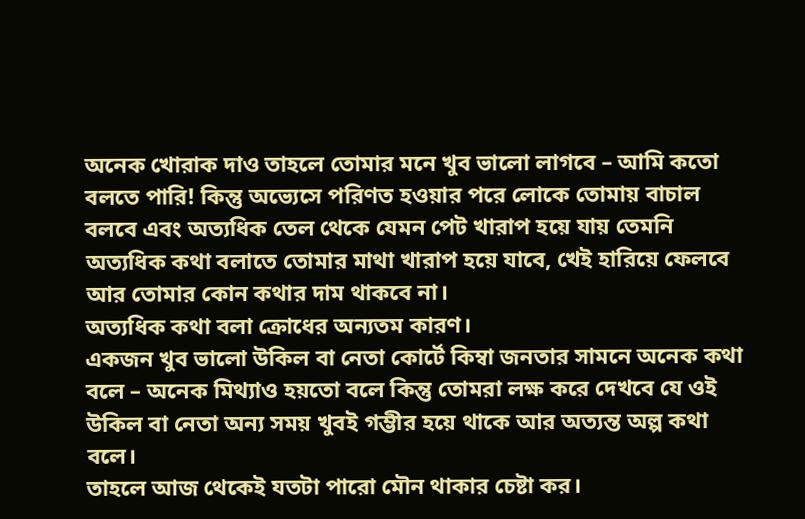অনেক খোরাক দাও তাহলে তোমার মনে খুব ভালো লাগবে – আমি কতো বলতে পারি! কিন্তু অভ্যেসে পরিণত হওয়ার পরে লোকে তোমায় বাচাল বলবে এবং অত্যধিক তেল থেকে যেমন পেট খারাপ হয়ে যায় তেমনি অত্যধিক কথা বলাতে তোমার মাথা খারাপ হয়ে যাবে, খেই হারিয়ে ফেলবে আর তোমার কোন কথার দাম থাকবে না।
অত্যধিক কথা বলা ক্রোধের অন্যতম কারণ।
একজন খুব ভালো উকিল বা নেতা কোর্টে কিম্বা জনতার সামনে অনেক কথা বলে – অনেক মিথ্যাও হয়তো বলে কিন্তু তোমরা লক্ষ করে দেখবে যে ওই উকিল বা নেতা অন্য সময় খুবই গম্ভীর হয়ে থাকে আর অত্যন্ত অল্প কথা বলে।
তাহলে আজ থেকেই যতটা পারো মৌন থাকার চেষ্টা কর।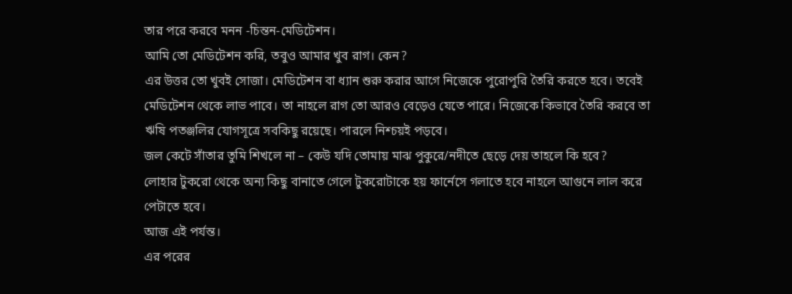তার পরে করবে মনন -চিন্তন-মেডিটেশন।
আমি তো মেডিটেশন করি, তবুও আমার খুব রাগ। কেন?
এর উত্তর তো খুবই সোজা। মেডিটেশন বা ধ্যান শুরু করার আগে নিজেকে পুরোপুরি তৈরি করতে হবে। তবেই মেডিটেশন থেকে লাভ পাবে। তা নাহলে রাগ তো আরও বেড়েও যেতে পারে। নিজেকে কিভাবে তৈরি করবে তা ঋষি পতঞ্জলির যোগসূত্রে সবকিছু রয়েছে। পারলে নিশ্চয়ই পড়বে।
জল কেটে সাঁতার তুমি শিখলে না – কেউ যদি তোমায় মাঝ পুকুরে/নদীতে ছেড়ে দেয় তাহলে কি হবে?
লোহার টুকরো থেকে অন্য কিছু বানাতে গেলে টুকরোটাকে হয় ফার্নেসে গলাতে হবে নাহলে আগুনে লাল করে পেটাতে হবে।
আজ এই পর্যন্ত।
এর পরের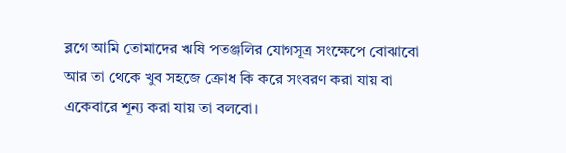ব্লগে আমি তোমাদের ঋষি পতঞ্জলির যোগসূত্র সংক্ষেপে বোঝাবো আর তা থেকে খুব সহজে ক্রোধ কি করে সংবরণ করা যায় বা একেবারে শূন্য করা যায় তা বলবো।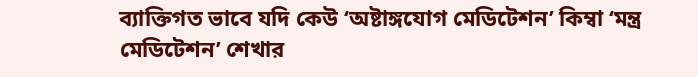ব্যাক্তিগত ভাবে যদি কেউ ‘অষ্টাঙ্গযোগ মেডিটেশন’ কিম্বা ‘মন্ত্র মেডিটেশন’ শেখার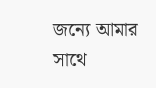জন্যে আমার সাথে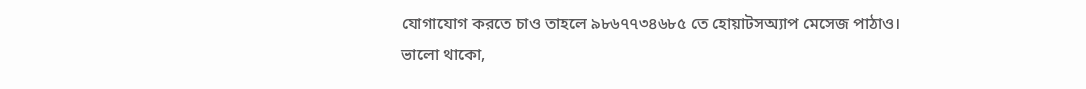যোগাযোগ করতে চাও তাহলে ৯৮৬৭৭৩৪৬৮৫ তে হোয়াটসঅ্যাপ মেসেজ পাঠাও।
ভালো থাকো,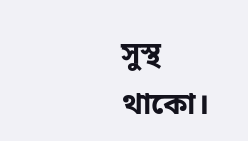সুস্থ থাকো।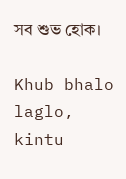সব শুভ হোক।

Khub bhalo laglo, kintu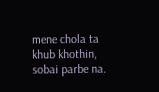mene chola ta khub khothin, sobai parbe na.